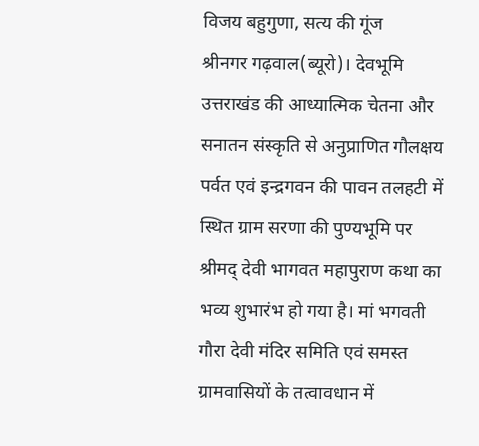विजय बहुगुणा, सत्य की गूंज
श्रीनगर गढ़वाल(ब्यूरो)। देवभूमि उत्तराखंड की आध्यात्मिक चेतना और सनातन संस्कृति से अनुप्राणित गौलक्षय पर्वत एवं इन्द्रगवन की पावन तलहटी में स्थित ग्राम सरणा की पुण्यभूमि पर श्रीमद् देवी भागवत महापुराण कथा का भव्य शुभारंभ हो गया है। मां भगवती गौरा देवी मंदिर समिति एवं समस्त ग्रामवासियों के तत्वावधान में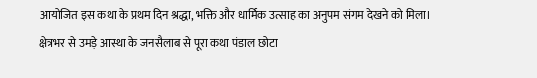आयोजित इस कथा के प्रथम दिन श्रद्धा, भक्ति और धार्मिक उत्साह का अनुपम संगम देखने को मिला। क्षेत्रभर से उमड़े आस्था के जनसैलाब से पूरा कथा पंडाल छोटा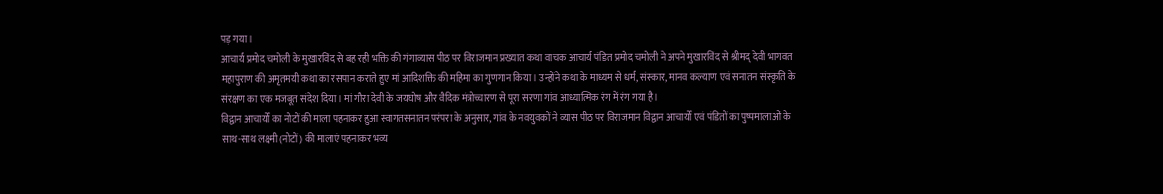पड़ गया।
आचार्य प्रमोद चमोली के मुखारविंद से बह रही भक्ति की गंगाव्यास पीठ पर विराजमान प्रख्यात कथा वाचक आचार्य पंडित प्रमोद चमोली ने अपने मुखारविंद से श्रीमद् देवी भागवत महापुराण की अमृतमयी कथा का रसपान कराते हुए मां आदिशक्ति की महिमा का गुणगान किया। उन्होंने कथा के माध्यम से धर्म, संस्कार, मानव कल्याण एवं सनातन संस्कृति के संरक्षण का एक मजबूत संदेश दिया। मां गौरा देवी के जयघोष और वैदिक मंत्रोच्चारण से पूरा सरणा गांव आध्यात्मिक रंग में रंग गया है।
विद्वान आचार्यों का नोटों की माला पहनाकर हुआ स्वागतसनातन परंपरा के अनुसार, गांव के नवयुवकों ने व्यास पीठ पर विराजमान विद्वान आचार्यों एवं पंडितों का पुष्पमालाओं के साथ-साथ लक्ष्मी (नोटों) की मालाएं पहनाकर भव्य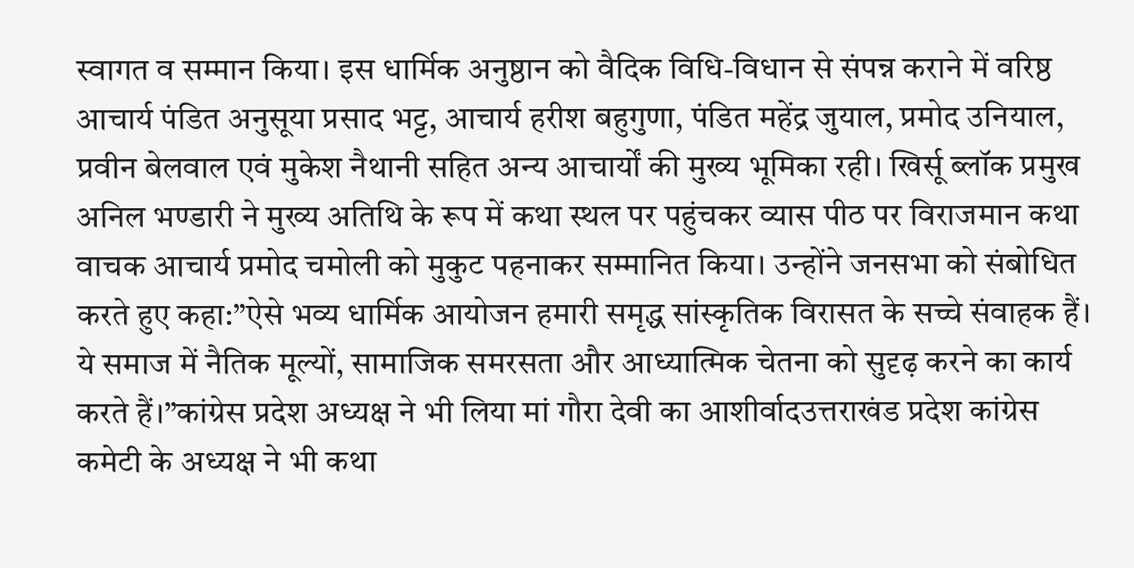स्वागत व सम्मान किया। इस धार्मिक अनुष्ठान को वैदिक विधि-विधान से संपन्न कराने में वरिष्ठ आचार्य पंडित अनुसूया प्रसाद भट्ट, आचार्य हरीश बहुगुणा, पंडित महेंद्र जुयाल, प्रमोद उनियाल, प्रवीन बेलवाल एवं मुकेश नैथानी सहित अन्य आचार्यों की मुख्य भूमिका रही। खिर्सू ब्लॉक प्रमुख अनिल भण्डारी ने मुख्य अतिथि के रूप में कथा स्थल पर पहुंचकर व्यास पीठ पर विराजमान कथा वाचक आचार्य प्रमोद चमोली को मुकुट पहनाकर सम्मानित किया। उन्होंने जनसभा को संबोधित करते हुए कहा:”ऐसे भव्य धार्मिक आयोजन हमारी समृद्ध सांस्कृतिक विरासत के सच्चे संवाहक हैं। ये समाज में नैतिक मूल्यों, सामाजिक समरसता और आध्यात्मिक चेतना को सुदृढ़ करने का कार्य करते हैं।”कांग्रेस प्रदेश अध्यक्ष ने भी लिया मां गौरा देवी का आशीर्वादउत्तराखंड प्रदेश कांग्रेस कमेटी के अध्यक्ष ने भी कथा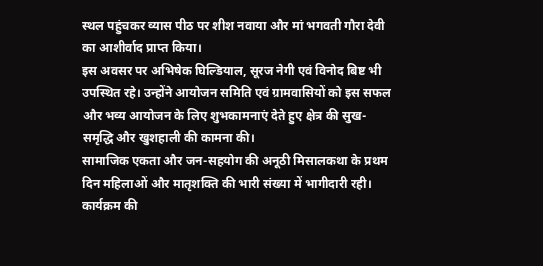स्थल पहुंचकर व्यास पीठ पर शीश नवाया और मां भगवती गौरा देवी का आशीर्वाद प्राप्त किया।
इस अवसर पर अभिषेक घिल्डियाल, सूरज नेगी एवं विनोद बिष्ट भी उपस्थित रहे। उन्होंने आयोजन समिति एवं ग्रामवासियों को इस सफल और भव्य आयोजन के लिए शुभकामनाएं देते हुए क्षेत्र की सुख-समृद्धि और खुशहाली की कामना की।
सामाजिक एकता और जन-सहयोग की अनूठी मिसालकथा के प्रथम दिन महिलाओं और मातृशक्ति की भारी संख्या में भागीदारी रही। कार्यक्रम की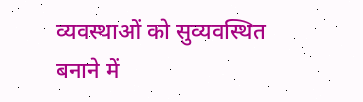व्यवस्थाओं को सुव्यवस्थित बनाने में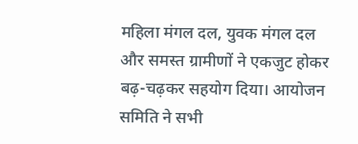महिला मंगल दल, युवक मंगल दल और समस्त ग्रामीणों ने एकजुट होकर बढ़-चढ़कर सहयोग दिया। आयोजन समिति ने सभी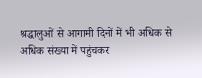श्रद्धालुओं से आगामी दिनों में भी अधिक से अधिक संख्या में पहुंचकर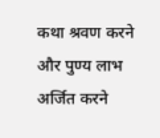कथा श्रवण करने और पुण्य लाभ अर्जित करने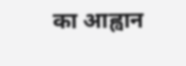का आह्वान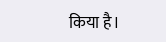किया है।